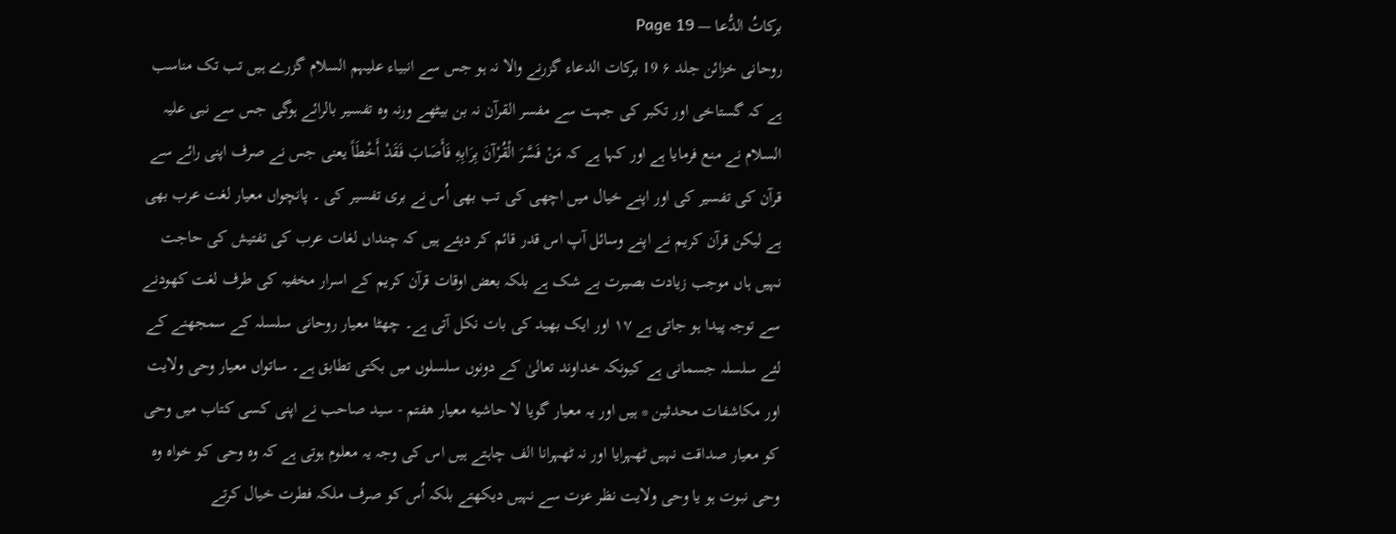برکاتُ الدُّعا — Page 19
روحانی خزائن جلد ۶ 19 بركات الدعاء گزرنے والا نہ ہو جس سے انبیاء علیہم السلام گزرے ہیں تب تک مناسب ہے کہ گستاخی اور تکبر کی جہت سے مفسر القرآن نہ بن بیٹھے ورنہ وہ تفسیر بالرائے ہوگی جس سے نبی علیہ السلام نے منع فرمایا ہے اور کہا ہے کہ مَنْ فَسَّرَ الْقُرْآنَ بِرَابِهِ فَأَصَابَ فَقَدْ أَخْطَاً یعنی جس نے صرف اپنی رائے سے قرآن کی تفسیر کی اور اپنے خیال میں اچھی کی تب بھی اُس نے بری تفسیر کی ۔ پانچواں معیار لغت عرب بھی ہے لیکن قرآن کریم نے اپنے وسائل آپ اس قدر قائم کر دیئے ہیں کہ چنداں لغات عرب کی تفتیش کی حاجت نہیں ہاں موجب زیادت بصیرت بے شک ہے بلکہ بعض اوقات قرآن کریم کے اسرار مخفیہ کی طرف لغت کھودنے سے توجہ پیدا ہو جاتی ہے ۱۷ اور ایک بھید کی بات نکل آتی ہے۔ چھٹا معیار روحانی سلسلہ کے سمجھنے کے لئے سلسلہ جسمانی ہے کیونکہ خداوند تعالیٰ کے دونوں سلسلوں میں بکتی تطابق ہے۔ ساتواں معیار وحی ولایت اور مکاشفات محدثین * ہیں اور یہ معیار گویا لا حاشیه معیار هفتم - سید صاحب نے اپنی کسی کتاب میں وحی کو معیار صداقت نہیں ٹھہرایا اور نہ ٹھہرانا الف چاہتے ہیں اس کی وجہ یہ معلوم ہوتی ہے کہ وہ وحی کو خواہ وہ وحی نبوت ہو یا وحی ولایت نظر عزت سے نہیں دیکھتے بلکہ اُس کو صرف ملکہ فطرت خیال کرتے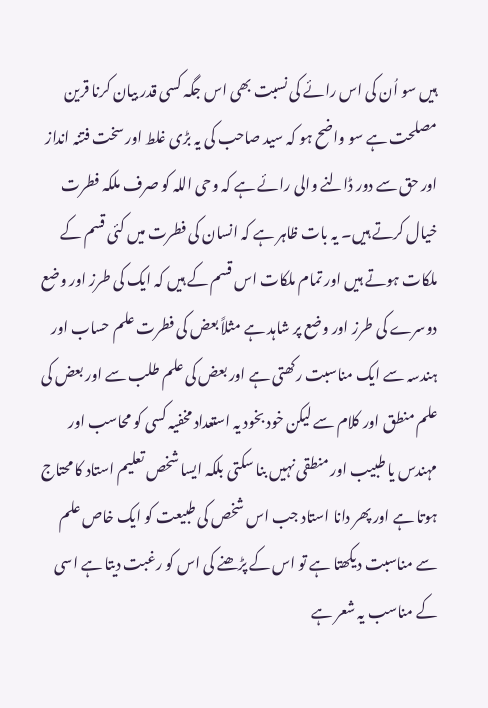ہیں سو اُن کی اس رائے کی نسبت بھی اس جگہ کسی قدر بیان کرنا قرین مصلحت ہے سو واضح ہو کہ سید صاحب کی یہ بڑی غلط اور سخت فتنہ انداز اور حق سے دور ڈالنے والی رائے ہے کہ وحی اللہ کو صرف ملکہ فطرت خیال کرتے ہیں۔ یہ بات ظاہر ہے کہ انسان کی فطرت میں کئی قسم کے ملکات ہوتے ہیں اور تمام ملکات اس قسم کے ہیں کہ ایک کی طرز اور وضع دوسرے کی طرز اور وضع پر شاہد ہے مثلاً بعض کی فطرت علم حساب اور ہندسہ سے ایک مناسبت رکھتی ہے اور بعض کی علم طلب سے اور بعض کی علم منطق اور کلام سے لیکن خود بخود یہ استعداد مخفیہ کسی کو محاسب اور مہندس یا طبیب اور منطقی نہیں بنا سکتی بلکہ ایسا شخص تعلیم استاد کا محتاج ہوتا ہے اور پھر دانا استاد جب اس شخص کی طبیعت کو ایک خاص علم سے مناسبت دیکھتا ہے تو اس کے پڑھنے کی اس کو رغبت دیتا ہے اسی کے مناسب یہ شعر ہے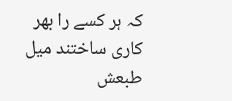کہ ہر کسے را بهر کاری ساختند میل طبعش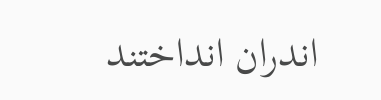اندران انداختند